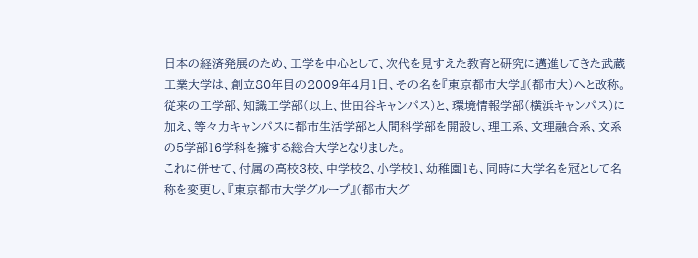日本の経済発展のため、工学を中心として、次代を見すえた教育と研究に邁進してきた武蔵工業大学は、創立80年目の2009年4月1日、その名を『東京都市大学』(都市大)へと改称。従来の工学部、知識工学部(以上、世田谷キャンパス)と、環境情報学部(横浜キャンパス)に加え、等々力キャンパスに都市生活学部と人間科学部を開設し、理工系、文理融合系、文系の5学部16学科を擁する総合大学となりました。
これに併せて、付属の高校3校、中学校2、小学校1、幼稚園1も、同時に大学名を冠として名称を変更し、『東京都市大学グループ』(都市大グ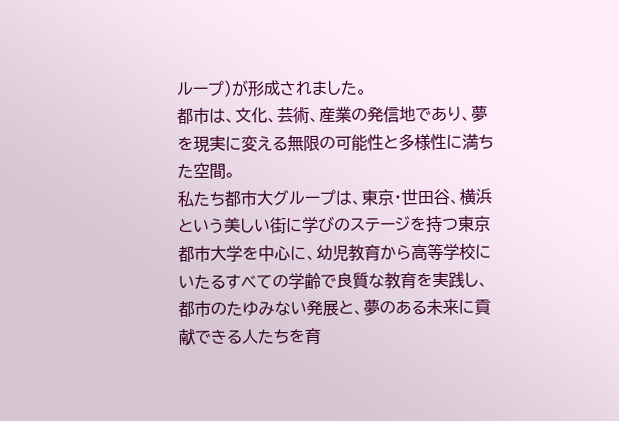ループ)が形成されました。
都市は、文化、芸術、産業の発信地であり、夢を現実に変える無限の可能性と多様性に満ちた空間。
私たち都市大グループは、東京・世田谷、横浜という美しい街に学びのステージを持つ東京都市大学を中心に、幼児教育から高等学校にいたるすべての学齢で良質な教育を実践し、都市のたゆみない発展と、夢のある未来に貢献できる人たちを育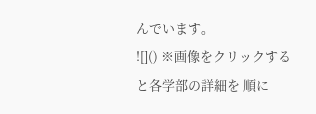んでいます。
![]() ※画像をクリックすると各学部の詳細を 順に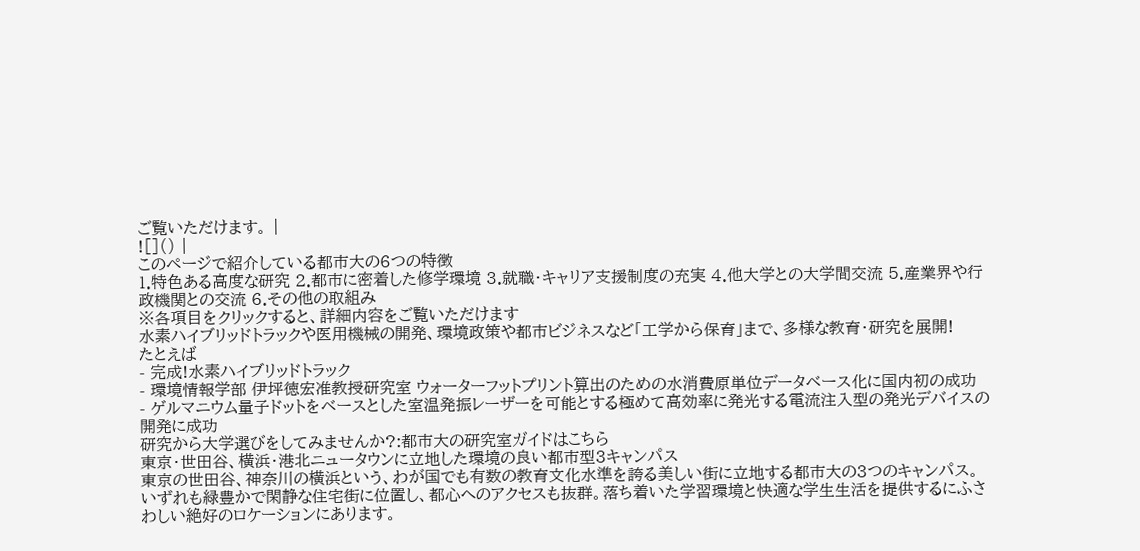ご覧いただけます。 |
![]() |
このページで紹介している都市大の6つの特徴
1.特色ある高度な研究 2.都市に密着した修学環境 3.就職・キャリア支援制度の充実 4.他大学との大学間交流 5.産業界や行政機関との交流 6.その他の取組み
※各項目をクリックすると、詳細内容をご覧いただけます
水素ハイブリッドトラックや医用機械の開発、環境政策や都市ビジネスなど「工学から保育」まで、多様な教育・研究を展開!
たとえば
- 完成!水素ハイブリッドトラック
- 環境情報学部 伊坪徳宏准教授研究室 ウォーターフットプリント算出のための水消費原単位データベース化に国内初の成功
- ゲルマニウム量子ドットをベースとした室温発振レーザーを可能とする極めて高効率に発光する電流注入型の発光デバイスの開発に成功
研究から大学選びをしてみませんか?:都市大の研究室ガイドはこちら
東京・世田谷、横浜・港北ニュータウンに立地した環境の良い都市型3キャンパス
東京の世田谷、神奈川の横浜という、わが国でも有数の教育文化水準を誇る美しい街に立地する都市大の3つのキャンパス。いずれも緑豊かで閑静な住宅街に位置し、都心へのアクセスも抜群。落ち着いた学習環境と快適な学生生活を提供するにふさわしい絶好のロケーションにあります。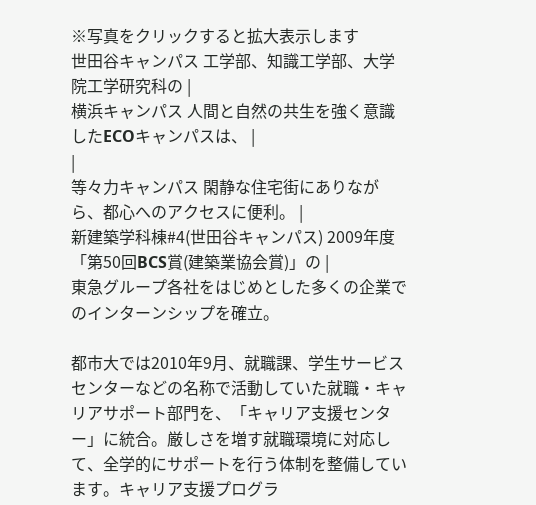※写真をクリックすると拡大表示します
世田谷キャンパス 工学部、知識工学部、大学院工学研究科の |
横浜キャンパス 人間と自然の共生を強く意識したECOキャンパスは、 |
|
等々力キャンパス 閑静な住宅街にありながら、都心へのアクセスに便利。 |
新建築学科棟#4(世田谷キャンパス) 2009年度「第50回BCS賞(建築業協会賞)」の |
東急グループ各社をはじめとした多くの企業でのインターンシップを確立。

都市大では2010年9月、就職課、学生サービスセンターなどの名称で活動していた就職・キャリアサポート部門を、「キャリア支援センター」に統合。厳しさを増す就職環境に対応して、全学的にサポートを行う体制を整備しています。キャリア支援プログラ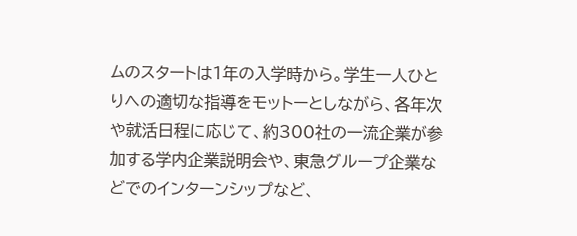ムのスタートは1年の入学時から。学生一人ひとりへの適切な指導をモットーとしながら、各年次や就活日程に応じて、約300社の一流企業が参加する学内企業説明会や、東急グループ企業などでのインターンシップなど、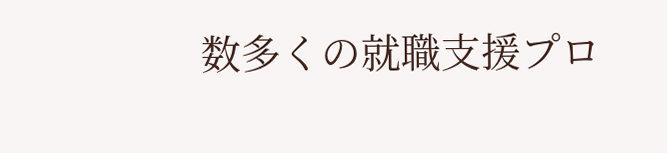数多くの就職支援プロ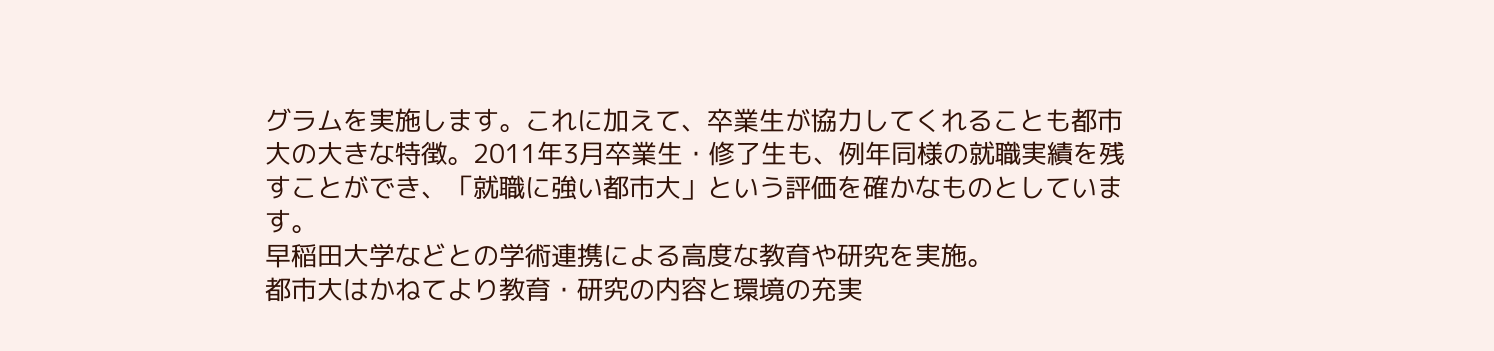グラムを実施します。これに加えて、卒業生が協力してくれることも都市大の大きな特徴。2011年3月卒業生・修了生も、例年同様の就職実績を残すことができ、「就職に強い都市大」という評価を確かなものとしています。
早稲田大学などとの学術連携による高度な教育や研究を実施。
都市大はかねてより教育・研究の内容と環境の充実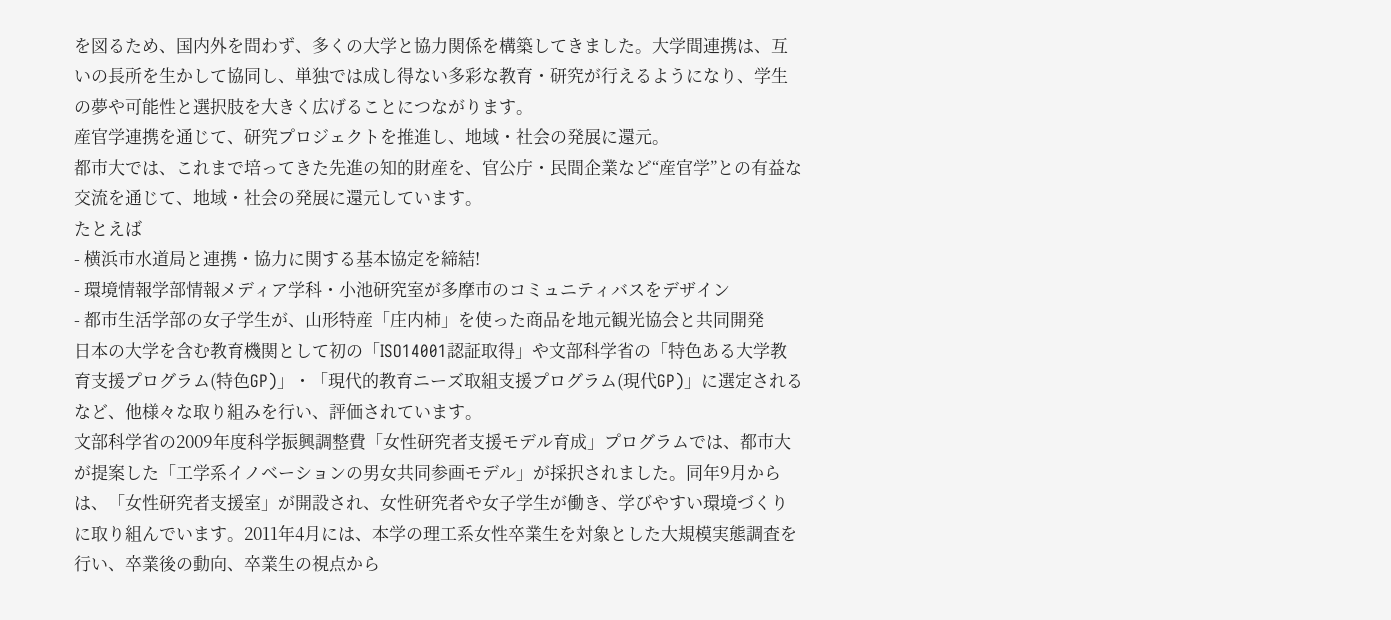を図るため、国内外を問わず、多くの大学と協力関係を構築してきました。大学間連携は、互いの長所を生かして協同し、単独では成し得ない多彩な教育・研究が行えるようになり、学生の夢や可能性と選択肢を大きく広げることにつながります。
産官学連携を通じて、研究プロジェクトを推進し、地域・社会の発展に還元。
都市大では、これまで培ってきた先進の知的財産を、官公庁・民間企業など“産官学”との有益な交流を通じて、地域・社会の発展に還元しています。
たとえば
- 横浜市水道局と連携・協力に関する基本協定を締結!
- 環境情報学部情報メディア学科・小池研究室が多摩市のコミュニティバスをデザイン
- 都市生活学部の女子学生が、山形特産「庄内柿」を使った商品を地元観光協会と共同開発
日本の大学を含む教育機関として初の「ISO14001認証取得」や文部科学省の「特色ある大学教育支援プログラム(特色GP)」・「現代的教育ニーズ取組支援プログラム(現代GP)」に選定されるなど、他様々な取り組みを行い、評価されています。
文部科学省の2009年度科学振興調整費「女性研究者支援モデル育成」プログラムでは、都市大が提案した「工学系イノベーションの男女共同参画モデル」が採択されました。同年9月からは、「女性研究者支援室」が開設され、女性研究者や女子学生が働き、学びやすい環境づくりに取り組んでいます。2011年4月には、本学の理工系女性卒業生を対象とした大規模実態調査を行い、卒業後の動向、卒業生の視点から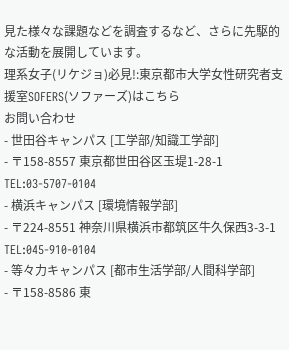見た様々な課題などを調査するなど、さらに先駆的な活動を展開しています。
理系女子(リケジョ)必見!:東京都市大学女性研究者支援室SOFERS(ソファーズ)はこちら
お問い合わせ
- 世田谷キャンパス [工学部/知識工学部]
- 〒158-8557 東京都世田谷区玉堤1-28-1 TEL:03-5707-0104
- 横浜キャンパス [環境情報学部]
- 〒224-8551 神奈川県横浜市都筑区牛久保西3-3-1 TEL:045-910-0104
- 等々力キャンパス [都市生活学部/人間科学部]
- 〒158-8586 東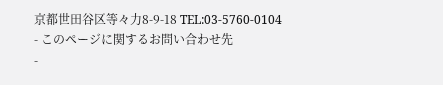京都世田谷区等々力8-9-18 TEL:03-5760-0104
- このページに関するお問い合わせ先
-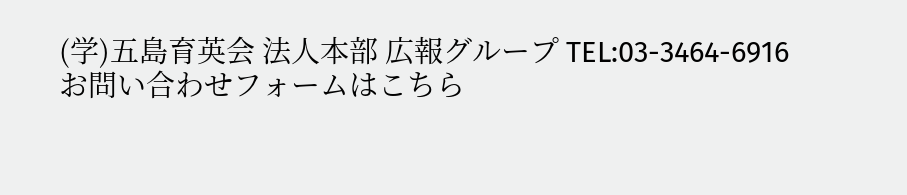(学)五島育英会 法人本部 広報グループ TEL:03-3464-6916
お問い合わせフォームはこちら